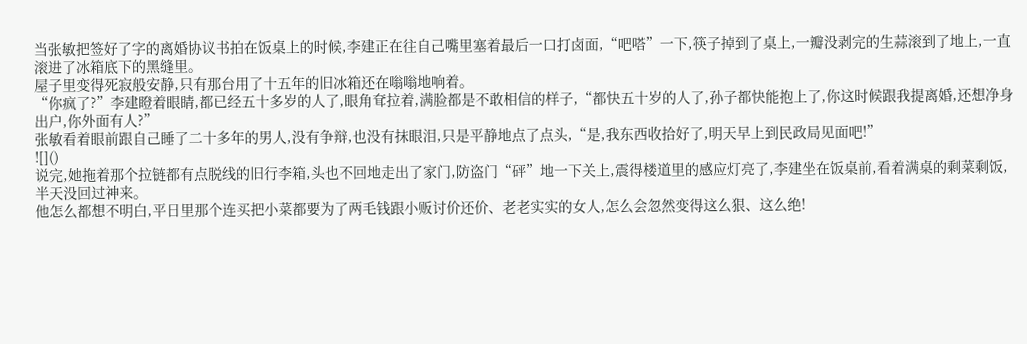当张敏把签好了字的离婚协议书拍在饭桌上的时候,李建正在往自己嘴里塞着最后一口打卤面,“吧嗒”一下,筷子掉到了桌上,一瓣没剥完的生蒜滚到了地上,一直滚进了冰箱底下的黑缝里。
屋子里变得死寂般安静,只有那台用了十五年的旧冰箱还在嗡嗡地响着。
“你疯了?”李建瞪着眼睛,都已经五十多岁的人了,眼角耷拉着,满脸都是不敢相信的样子,“都快五十岁的人了,孙子都快能抱上了,你这时候跟我提离婚,还想净身出户,你外面有人?”
张敏看着眼前跟自己睡了二十多年的男人,没有争辩,也没有抹眼泪,只是平静地点了点头,“是,我东西收拾好了,明天早上到民政局见面吧!”
![]()
说完,她拖着那个拉链都有点脱线的旧行李箱,头也不回地走出了家门,防盗门“砰”地一下关上,震得楼道里的感应灯亮了,李建坐在饭桌前,看着满桌的剩菜剩饭,半天没回过神来。
他怎么都想不明白,平日里那个连买把小菜都要为了两毛钱跟小贩讨价还价、老老实实的女人,怎么会忽然变得这么狠、这么绝!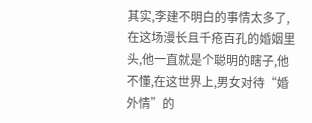其实,李建不明白的事情太多了,在这场漫长且千疮百孔的婚姻里头,他一直就是个聪明的瞎子,他不懂,在这世界上,男女对待“婚外情”的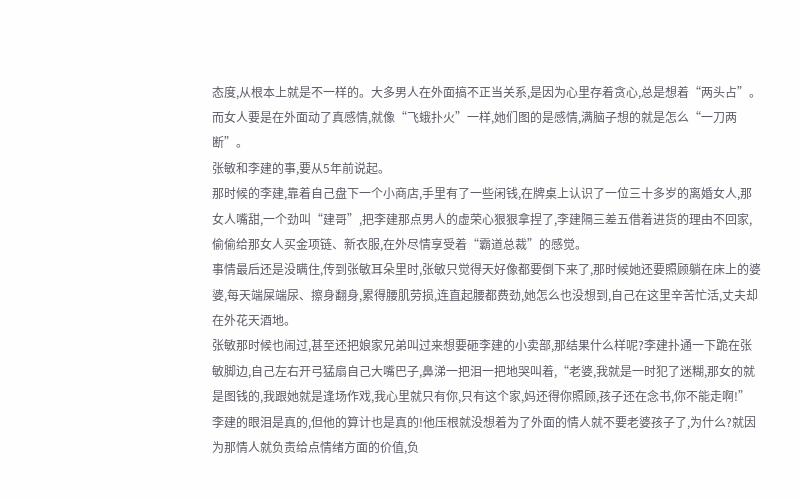态度,从根本上就是不一样的。大多男人在外面搞不正当关系,是因为心里存着贪心,总是想着“两头占”。而女人要是在外面动了真感情,就像“飞蛾扑火”一样,她们图的是感情,满脑子想的就是怎么“一刀两断”。
张敏和李建的事,要从5年前说起。
那时候的李建,靠着自己盘下一个小商店,手里有了一些闲钱,在牌桌上认识了一位三十多岁的离婚女人,那女人嘴甜,一个劲叫“建哥”,把李建那点男人的虚荣心狠狠拿捏了,李建隔三差五借着进货的理由不回家,偷偷给那女人买金项链、新衣服,在外尽情享受着“霸道总裁”的感觉。
事情最后还是没瞒住,传到张敏耳朵里时,张敏只觉得天好像都要倒下来了,那时候她还要照顾躺在床上的婆婆,每天端屎端尿、擦身翻身,累得腰肌劳损,连直起腰都费劲,她怎么也没想到,自己在这里辛苦忙活,丈夫却在外花天酒地。
张敏那时候也闹过,甚至还把娘家兄弟叫过来想要砸李建的小卖部,那结果什么样呢?李建扑通一下跪在张敏脚边,自己左右开弓猛扇自己大嘴巴子,鼻涕一把泪一把地哭叫着,“老婆,我就是一时犯了迷糊,那女的就是图钱的,我跟她就是逢场作戏,我心里就只有你,只有这个家,妈还得你照顾,孩子还在念书,你不能走啊!”
李建的眼泪是真的,但他的算计也是真的!他压根就没想着为了外面的情人就不要老婆孩子了,为什么?就因为那情人就负责给点情绪方面的价值,负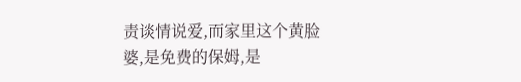责谈情说爱,而家里这个黄脸婆,是免费的保姆,是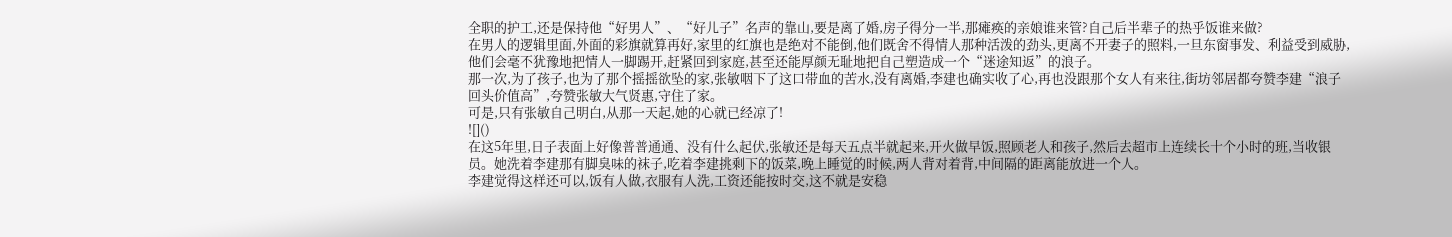全职的护工,还是保持他“好男人”、“好儿子”名声的靠山,要是离了婚,房子得分一半,那瘫痪的亲娘谁来管?自己后半辈子的热乎饭谁来做?
在男人的逻辑里面,外面的彩旗就算再好,家里的红旗也是绝对不能倒,他们既舍不得情人那种活泼的劲头,更离不开妻子的照料,一旦东窗事发、利益受到威胁,他们会毫不犹豫地把情人一脚踢开,赶紧回到家庭,甚至还能厚颜无耻地把自己塑造成一个“迷途知返”的浪子。
那一次,为了孩子,也为了那个摇摇欲坠的家,张敏咽下了这口带血的苦水,没有离婚,李建也确实收了心,再也没跟那个女人有来往,街坊邻居都夸赞李建“浪子回头价值高”,夸赞张敏大气贤惠,守住了家。
可是,只有张敏自己明白,从那一天起,她的心就已经凉了!
![]()
在这5年里,日子表面上好像普普通通、没有什么起伏,张敏还是每天五点半就起来,开火做早饭,照顾老人和孩子,然后去超市上连续长十个小时的班,当收银员。她洗着李建那有脚臭味的袜子,吃着李建挑剩下的饭菜,晚上睡觉的时候,两人背对着背,中间隔的距离能放进一个人。
李建觉得这样还可以,饭有人做,衣服有人洗,工资还能按时交,这不就是安稳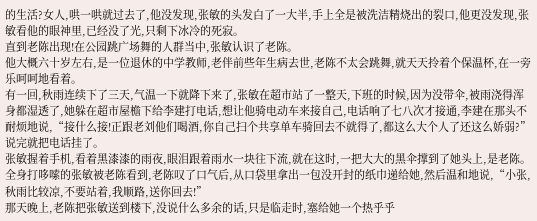的生活?女人,哄一哄就过去了,他没发现,张敏的头发白了一大半,手上全是被洗洁精烧出的裂口,他更没发现,张敏看他的眼神里,已经没了光,只剩下冰冷的死寂。
直到老陈出现!在公园跳广场舞的人群当中,张敏认识了老陈。
他大概六十岁左右,是一位退休的中学教师,老伴前些年生病去世,老陈不太会跳舞,就天天拎着个保温杯,在一旁乐呵呵地看着。
有一回,秋雨连续下了三天,气温一下就降下来了,张敏在超市站了一整天,下班的时候,因为没带伞,被雨浇得浑身都湿透了,她躲在超市屋檐下给李建打电话,想让他骑电动车来接自己,电话响了七八次才接通,李建在那头不耐烦地说,“接什么接!正跟老刘他们喝酒,你自己扫个共享单车骑回去不就得了,都这么大个人了还这么娇弱?”说完就把电话挂了。
张敏握着手机,看着黑漆漆的雨夜,眼泪跟着雨水一块往下流,就在这时,一把大大的黑伞撑到了她头上,是老陈。
全身打哆嗦的张敏被老陈看到,老陈叹了口气后,从口袋里拿出一包没开封的纸巾递给她,然后温和地说,“小张,秋雨比较凉,不要站着,我顺路,送你回去!”
那天晚上,老陈把张敏送到楼下,没说什么多余的话,只是临走时,塞给她一个热乎乎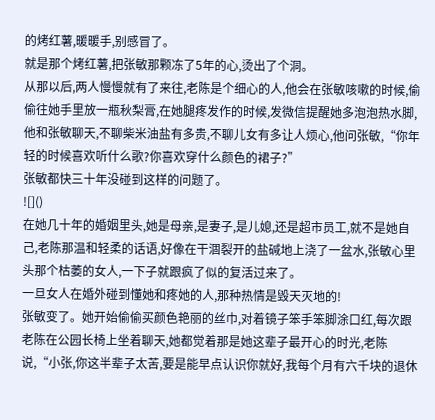的烤红薯,暖暖手,别感冒了。
就是那个烤红薯,把张敏那颗冻了5年的心,烫出了个洞。
从那以后,两人慢慢就有了来往,老陈是个细心的人,他会在张敏咳嗽的时候,偷偷往她手里放一瓶秋梨膏,在她腿疼发作的时候,发微信提醒她多泡泡热水脚,他和张敏聊天,不聊柴米油盐有多贵,不聊儿女有多让人烦心,他问张敏,“你年轻的时候喜欢听什么歌?你喜欢穿什么颜色的裙子?”
张敏都快三十年没碰到这样的问题了。
![]()
在她几十年的婚姻里头,她是母亲,是妻子,是儿媳,还是超市员工,就不是她自己,老陈那温和轻柔的话语,好像在干涸裂开的盐碱地上浇了一盆水,张敏心里头那个枯萎的女人,一下子就跟疯了似的复活过来了。
一旦女人在婚外碰到懂她和疼她的人,那种热情是毁天灭地的!
张敏变了。她开始偷偷买颜色艳丽的丝巾,对着镜子笨手笨脚涂口红,每次跟老陈在公园长椅上坐着聊天,她都觉着那是她这辈子最开心的时光,老陈说,“小张,你这半辈子太苦,要是能早点认识你就好,我每个月有六千块的退休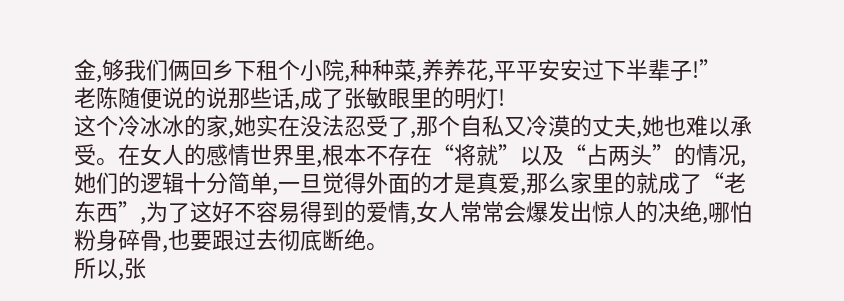金,够我们俩回乡下租个小院,种种菜,养养花,平平安安过下半辈子!”
老陈随便说的说那些话,成了张敏眼里的明灯!
这个冷冰冰的家,她实在没法忍受了,那个自私又冷漠的丈夫,她也难以承受。在女人的感情世界里,根本不存在“将就”以及“占两头”的情况,她们的逻辑十分简单,一旦觉得外面的才是真爱,那么家里的就成了“老东西”,为了这好不容易得到的爱情,女人常常会爆发出惊人的决绝,哪怕粉身碎骨,也要跟过去彻底断绝。
所以,张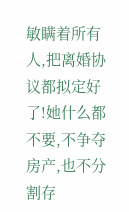敏瞒着所有人,把离婚协议都拟定好了!她什么都不要,不争夺房产,也不分割存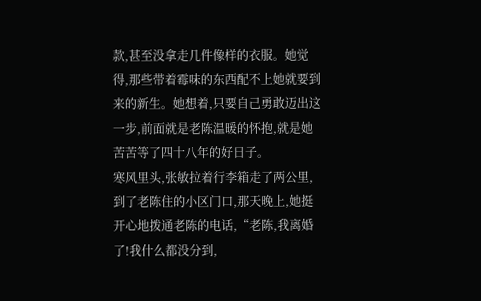款,甚至没拿走几件像样的衣服。她觉得,那些带着霉味的东西配不上她就要到来的新生。她想着,只要自己勇敢迈出这一步,前面就是老陈温暖的怀抱,就是她苦苦等了四十八年的好日子。
寒风里头,张敏拉着行李箱走了两公里,到了老陈住的小区门口,那天晚上,她挺开心地拨通老陈的电话,“老陈,我离婚了!我什么都没分到,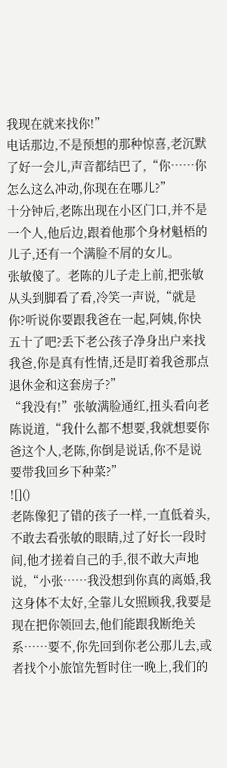我现在就来找你!”
电话那边,不是预想的那种惊喜,老沉默了好一会儿,声音都结巴了,“你……你怎么这么冲动,你现在在哪儿?”
十分钟后,老陈出现在小区门口,并不是一个人,他后边,跟着他那个身材魁梧的儿子,还有一个满脸不屑的女儿。
张敏傻了。老陈的儿子走上前,把张敏从头到脚看了看,冷笑一声说,“就是你?听说你要跟我爸在一起,阿姨,你快五十了吧?丢下老公孩子净身出户来找我爸,你是真有性情,还是盯着我爸那点退休金和这套房子?”
“我没有!”张敏满脸通红,扭头看向老陈说道,“我什么都不想要,我就想要你爸这个人,老陈,你倒是说话,你不是说要带我回乡下种菜?”
![]()
老陈像犯了错的孩子一样,一直低着头,不敢去看张敏的眼睛,过了好长一段时间,他才搓着自己的手,很不敢大声地说,“小张……我没想到你真的离婚,我这身体不太好,全靠儿女照顾我,我要是现在把你领回去,他们能跟我断绝关系……要不,你先回到你老公那儿去,或者找个小旅馆先暂时住一晚上,我们的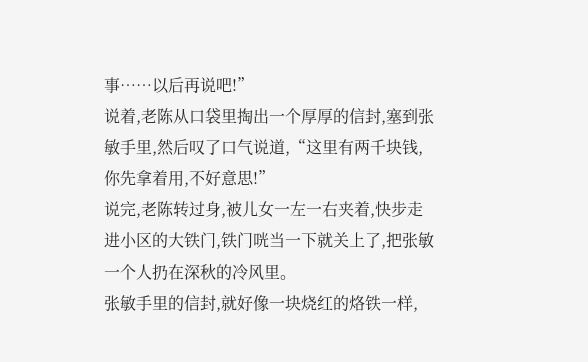事……以后再说吧!”
说着,老陈从口袋里掏出一个厚厚的信封,塞到张敏手里,然后叹了口气说道,“这里有两千块钱,你先拿着用,不好意思!”
说完,老陈转过身,被儿女一左一右夹着,快步走进小区的大铁门,铁门咣当一下就关上了,把张敏一个人扔在深秋的冷风里。
张敏手里的信封,就好像一块烧红的烙铁一样,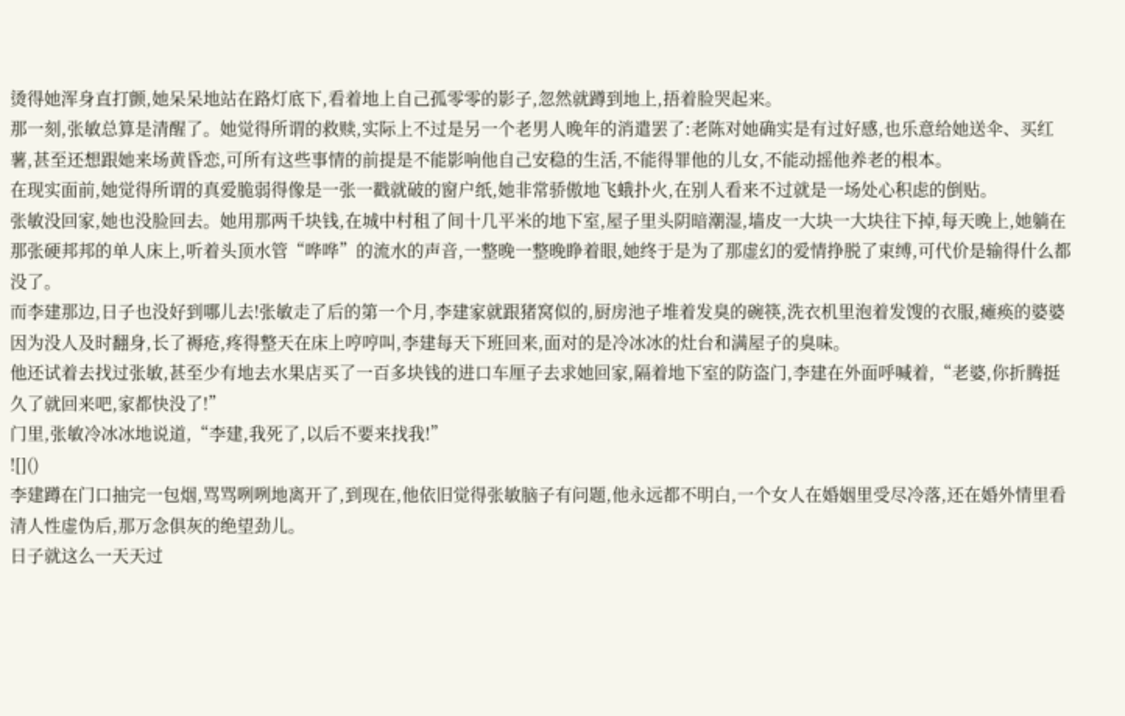烫得她浑身直打颤,她呆呆地站在路灯底下,看着地上自己孤零零的影子,忽然就蹲到地上,捂着脸哭起来。
那一刻,张敏总算是清醒了。她觉得所谓的救赎,实际上不过是另一个老男人晚年的消遣罢了:老陈对她确实是有过好感,也乐意给她送伞、买红薯,甚至还想跟她来场黄昏恋,可所有这些事情的前提是不能影响他自己安稳的生活,不能得罪他的儿女,不能动摇他养老的根本。
在现实面前,她觉得所谓的真爱脆弱得像是一张一戳就破的窗户纸,她非常骄傲地飞蛾扑火,在别人看来不过就是一场处心积虑的倒贴。
张敏没回家,她也没脸回去。她用那两千块钱,在城中村租了间十几平米的地下室,屋子里头阴暗潮湿,墙皮一大块一大块往下掉,每天晚上,她躺在那张硬邦邦的单人床上,听着头顶水管“哗哗”的流水的声音,一整晚一整晚睁着眼,她终于是为了那虚幻的爱情挣脱了束缚,可代价是输得什么都没了。
而李建那边,日子也没好到哪儿去!张敏走了后的第一个月,李建家就跟猪窝似的,厨房池子堆着发臭的碗筷,洗衣机里泡着发馊的衣服,瘫痪的婆婆因为没人及时翻身,长了褥疮,疼得整天在床上哼哼叫,李建每天下班回来,面对的是冷冰冰的灶台和满屋子的臭味。
他还试着去找过张敏,甚至少有地去水果店买了一百多块钱的进口车厘子去求她回家,隔着地下室的防盗门,李建在外面呼喊着,“老婆,你折腾挺久了就回来吧,家都快没了!”
门里,张敏冷冰冰地说道,“李建,我死了,以后不要来找我!”
![]()
李建蹲在门口抽完一包烟,骂骂咧咧地离开了,到现在,他依旧觉得张敏脑子有问题,他永远都不明白,一个女人在婚姻里受尽冷落,还在婚外情里看清人性虚伪后,那万念俱灰的绝望劲儿。
日子就这么一天天过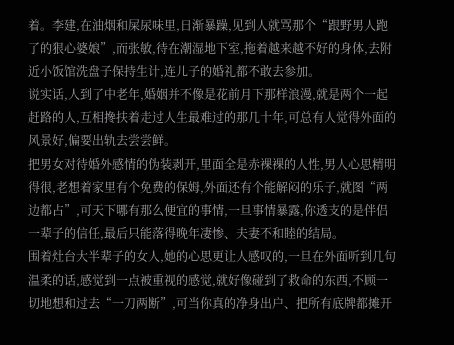着。李建,在油烟和屎尿味里,日渐暴躁,见到人就骂那个“跟野男人跑了的狠心婆娘”,而张敏,待在潮湿地下室,拖着越来越不好的身体,去附近小饭馆洗盘子保持生计,连儿子的婚礼都不敢去参加。
说实话,人到了中老年,婚姻并不像是花前月下那样浪漫,就是两个一起赶路的人,互相搀扶着走过人生最难过的那几十年,可总有人觉得外面的风景好,偏要出轨去尝尝鲜。
把男女对待婚外感情的伪装剥开,里面全是赤裸裸的人性,男人心思精明得很,老想着家里有个免费的保姆,外面还有个能解闷的乐子,就图“两边都占”,可天下哪有那么便宜的事情,一旦事情暴露,你透支的是伴侣一辈子的信任,最后只能落得晚年凄惨、夫妻不和睦的结局。
围着灶台大半辈子的女人,她的心思更让人感叹的,一旦在外面听到几句温柔的话,感觉到一点被重视的感觉,就好像碰到了救命的东西,不顾一切地想和过去“一刀两断”,可当你真的净身出户、把所有底牌都摊开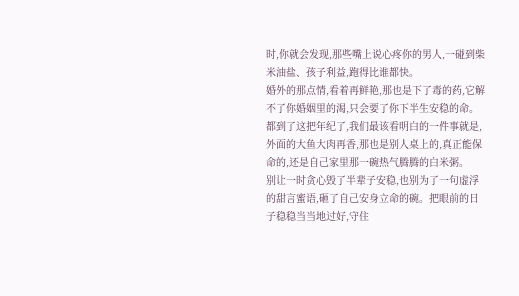时,你就会发现,那些嘴上说心疼你的男人,一碰到柴米油盐、孩子利益,跑得比谁都快。
婚外的那点情,看着再鲜艳,那也是下了毒的药,它解不了你婚姻里的渴,只会要了你下半生安稳的命。都到了这把年纪了,我们最该看明白的一件事就是,外面的大鱼大肉再香,那也是别人桌上的,真正能保命的,还是自己家里那一碗热气腾腾的白米粥。
别让一时贪心毁了半辈子安稳,也别为了一句虚浮的甜言蜜语,砸了自己安身立命的碗。把眼前的日子稳稳当当地过好,守住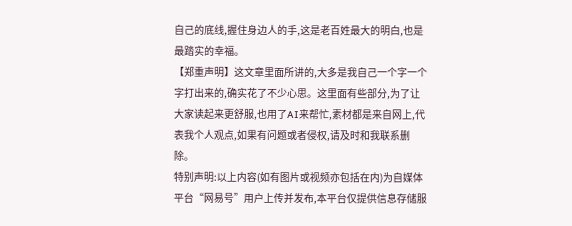自己的底线,握住身边人的手,这是老百姓最大的明白,也是最踏实的幸福。
【郑重声明】这文章里面所讲的,大多是我自己一个字一个字打出来的,确实花了不少心思。这里面有些部分,为了让大家读起来更舒服,也用了AI来帮忙,素材都是来自网上,代表我个人观点,如果有问题或者侵权,请及时和我联系删除。
特别声明:以上内容(如有图片或视频亦包括在内)为自媒体平台“网易号”用户上传并发布,本平台仅提供信息存储服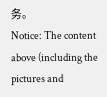务。
Notice: The content above (including the pictures and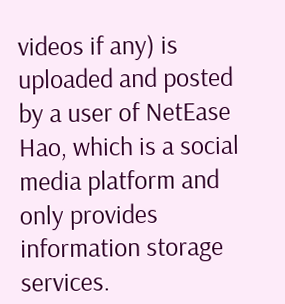videos if any) is uploaded and posted by a user of NetEase Hao, which is a social media platform and only provides information storage services.